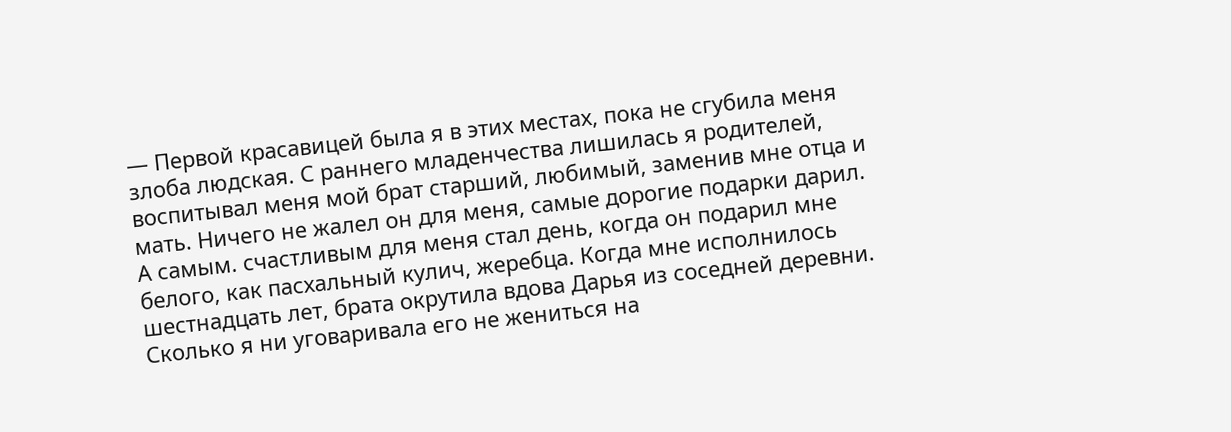— Первой красавицей была я в этих местах, пока не сгубила меня злоба людская. С раннего младенчества лишилась я родителей, воспитывал меня мой брат старший, любимый, заменив мне отца и мать. Ничего не жалел он для меня, самые дорогие подарки дарил. А самым. счастливым для меня стал день, когда он подарил мне белого, как пасхальный кулич, жеребца. Когда мне исполнилось шестнадцать лет, брата окрутила вдова Дарья из соседней деревни. Сколько я ни уговаривала его не жениться на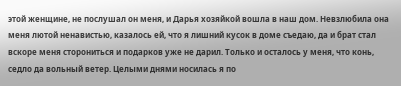этой женщине, не послушал он меня, и Дарья хозяйкой вошла в наш дом. Невзлюбила она меня лютой ненавистью, казалось ей, что я лишний кусок в доме съедаю, да и брат стал вскоре меня сторониться и подарков уже не дарил. Только и осталось у меня, что конь, седло да вольный ветер. Целыми днями носилась я по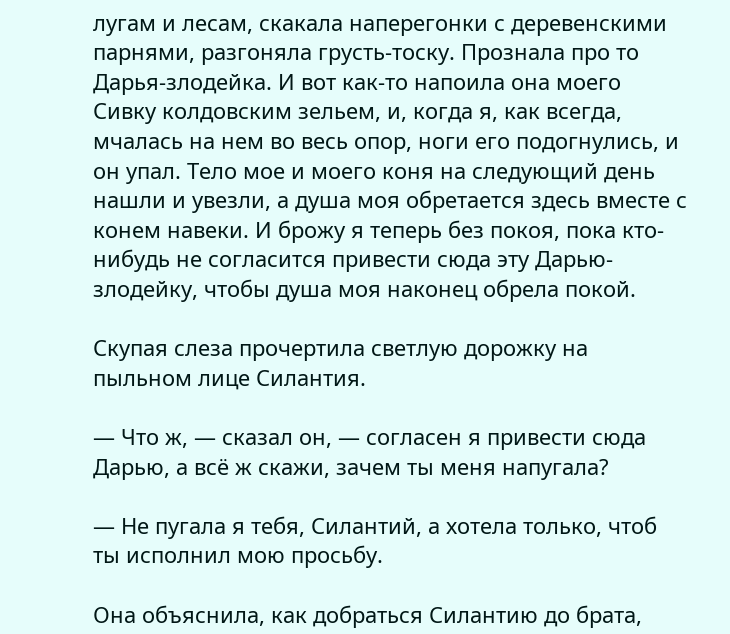лугам и лесам, скакала наперегонки с деревенскими парнями, разгоняла грусть-тоску. Прознала про то Дарья-злодейка. И вот как-то напоила она моего Сивку колдовским зельем, и, когда я, как всегда, мчалась на нем во весь опор, ноги его подогнулись, и он упал. Тело мое и моего коня на следующий день нашли и увезли, а душа моя обретается здесь вместе с конем навеки. И брожу я теперь без покоя, пока кто-нибудь не согласится привести сюда эту Дарью-злодейку, чтобы душа моя наконец обрела покой.

Скупая слеза прочертила светлую дорожку на пыльном лице Силантия.

— Что ж, — сказал он, — согласен я привести сюда Дарью, а всё ж скажи, зачем ты меня напугала?

— Не пугала я тебя, Силантий, а хотела только, чтоб ты исполнил мою просьбу.

Она объяснила, как добраться Силантию до брата,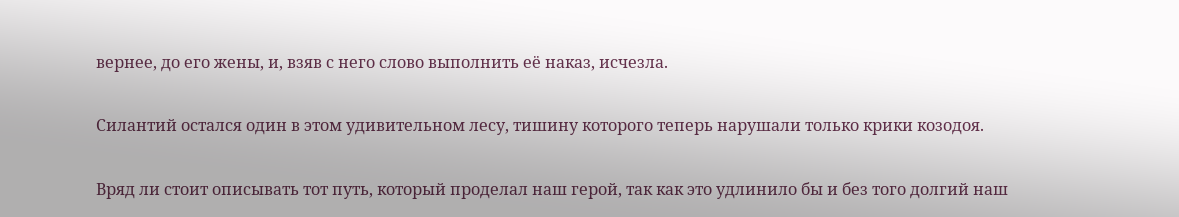вернее, до его жены, и, взяв с него слово выполнить её наказ, исчезла.

Силантий остался один в этом удивительном лесу, тишину которого теперь нарушали только крики козодоя.

Вряд ли стоит описывать тот путь, который проделал наш герой, так как это удлинило бы и без того долгий наш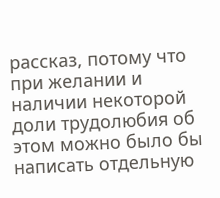рассказ, потому что при желании и наличии некоторой доли трудолюбия об этом можно было бы написать отдельную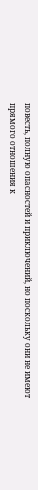повесть, полную опасностей и приключений, но поскольку они не имеют прямого отношения к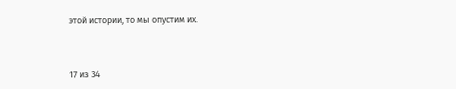этой истории, то мы опустим их.



17 из 34